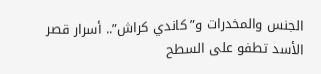الجنس والمخدرات و”كاندي كراش”.. أسرار قصر الأسد تطفو على السطح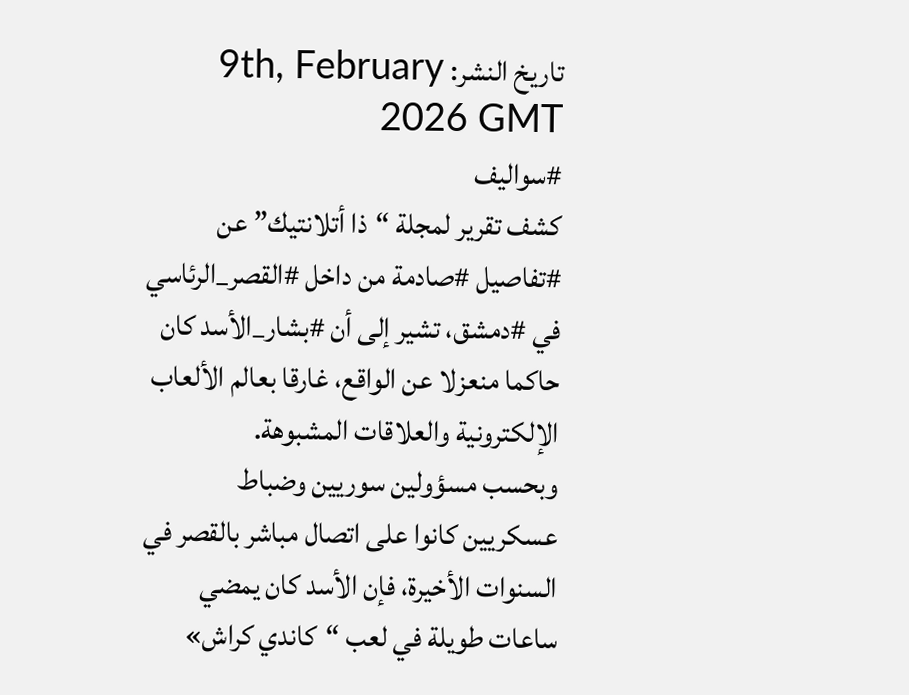تاريخ النشر: 9th, February 2026 GMT
#سواليف
كشف تقرير لمجلة “ذا أتلانتيك” عن #تفاصيل #صادمة من داخل #القصر_الرئاسي في #دمشق، تشير إلى أن #بشار_الأسد كان حاكما منعزلا عن الواقع، غارقا بعالم الألعاب الإلكترونية والعلاقات المشبوهة.
وبحسب مسؤولين سوريين وضباط عسكريين كانوا على اتصال مباشر بالقصر في السنوات الأخيرة، فإن الأسد كان يمضي ساعات طويلة في لعب “كاندي كراش»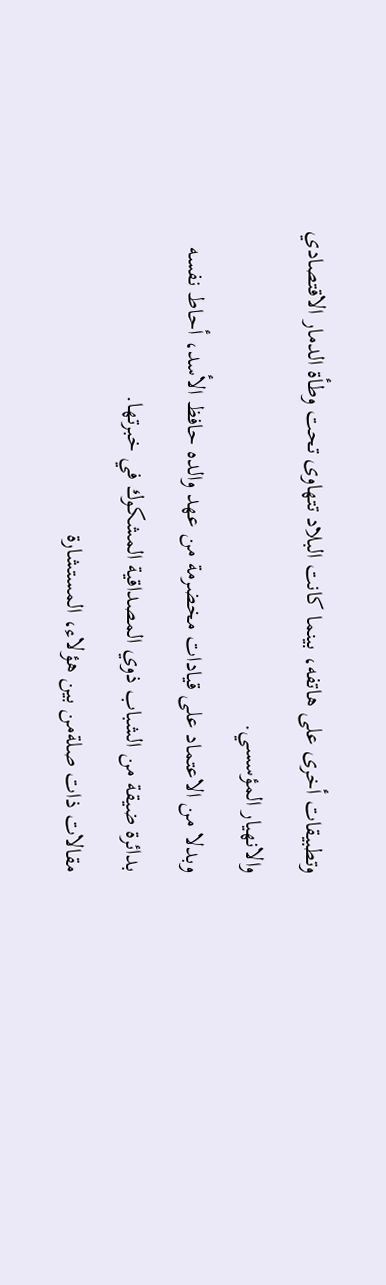وتطبيقات أخرى على هاتفه، بينما كانت البلاد تتهاوى تحت وطأة الدمار الاقتصادي والانهيار المؤسسي.
وبدلا من الاعتماد على قيادات مخضرمة من عهد والده حافظ الأسد، أحاط نفسه بدائرة ضيقة من الشباب ذوي المصداقية المشكوك في خبرتها.
مقالات ذات صلةمن بين هؤلاء، المستشارة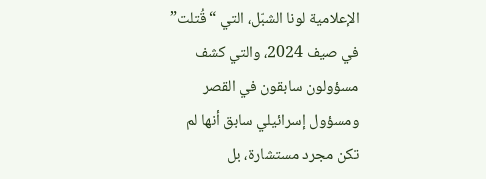الإعلامية لونا الشبّل، التي “قُتلت” في صيف 2024، والتي كشف مسؤولون سابقون في القصر ومسؤول إسرائيلي سابق أنها لم تكن مجرد مستشارة، بل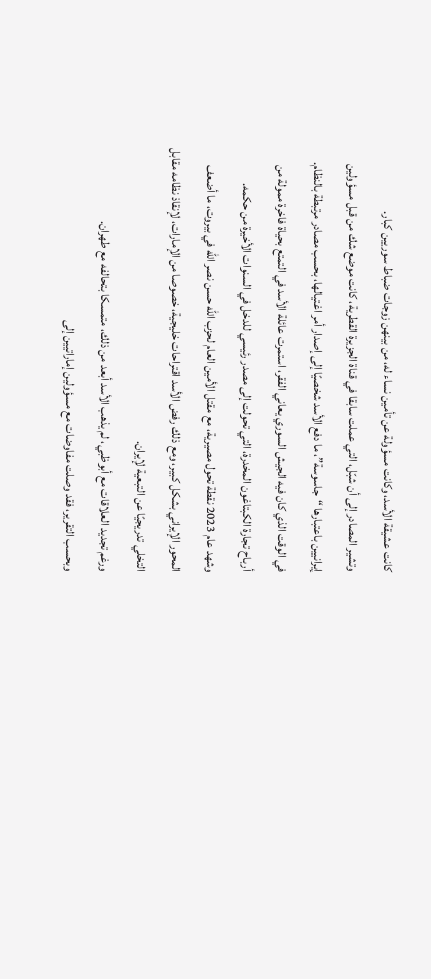كانت عشيقة الأسد، وكانت مسؤولة عن تأمين نساء له، من بينهن زوجات ضباط سوريين كبار.
وتشير المصادر إلى أن شبّل، التي عملت سابقا في قناة الجزيرة القطرية، كانت موضع شك من قبل مسؤولين إيرانيين باعتبارها “جاسوسة”، ما دفع الأسد شخصيًا إلى إصدار أمر اغتيالها، بحسب مصادر مرتبطة بالنظام.
في الوقت الذي كان فيه الجيش السوري يعاني الفقر، استمرت عائلة الأسد في التمتع بحياة فاخرة ممولة من أرباح تجارة الكبتاغون المخدرة، التي تحولت إلى مصدر رئيسي للدخل في السنوات الأخيرة من حكمه.
وشهد عام 2023 نقطة تحول مصيرية، مع مقتل الأمين العام لحزب الله حسن نصر الله في بيروت، ما أضعف المحور الإيراني بشكل كبير، ومع ذلك رفض الأسد اقتراحات خليجية، خصوصا من الإمارات، لإنقاذ نظامه مقابل التخلي تدريجيًا عن التبعية لإيران.
ورغم تجديد العلاقات مع أبوظبي، لم يذهب الأسد أبعد من ذلك، متمسكا بتحالفه مع طهران.
وبحسب التقرير، فقد وصلت مفاوضات مع مسؤولين إماراتيين إلى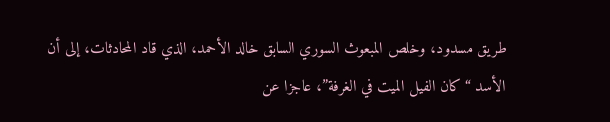طريق مسدود، وخلص المبعوث السوري السابق خالد الأحمد، الذي قاد المحادثات، إلى أن الأسد “كان الفيل الميت في الغرفة”، عاجزا عن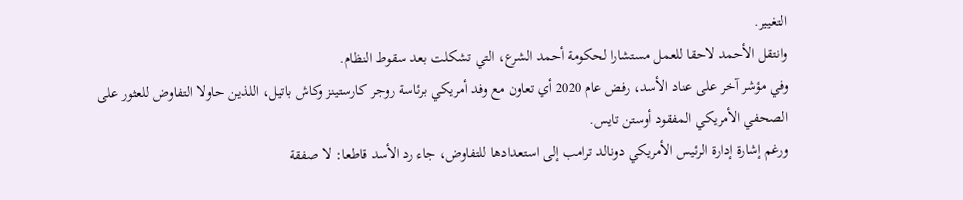التغيير.
وانتقل الأحمد لاحقا للعمل مستشارا لحكومة أحمد الشرع، التي تشكلت بعد سقوط النظام.
وفي مؤشر آخر على عناد الأسد، رفض عام 2020 أي تعاون مع وفد أمريكي برئاسة روجر كارستينز وكاش باتيل، اللذين حاولا التفاوض للعثور على الصحفي الأمريكي المفقود أوستن تايس.
ورغم إشارة إدارة الرئيس الأمريكي دونالد ترامب إلى استعدادها للتفاوض، جاء رد الأسد قاطعا: لا صفقة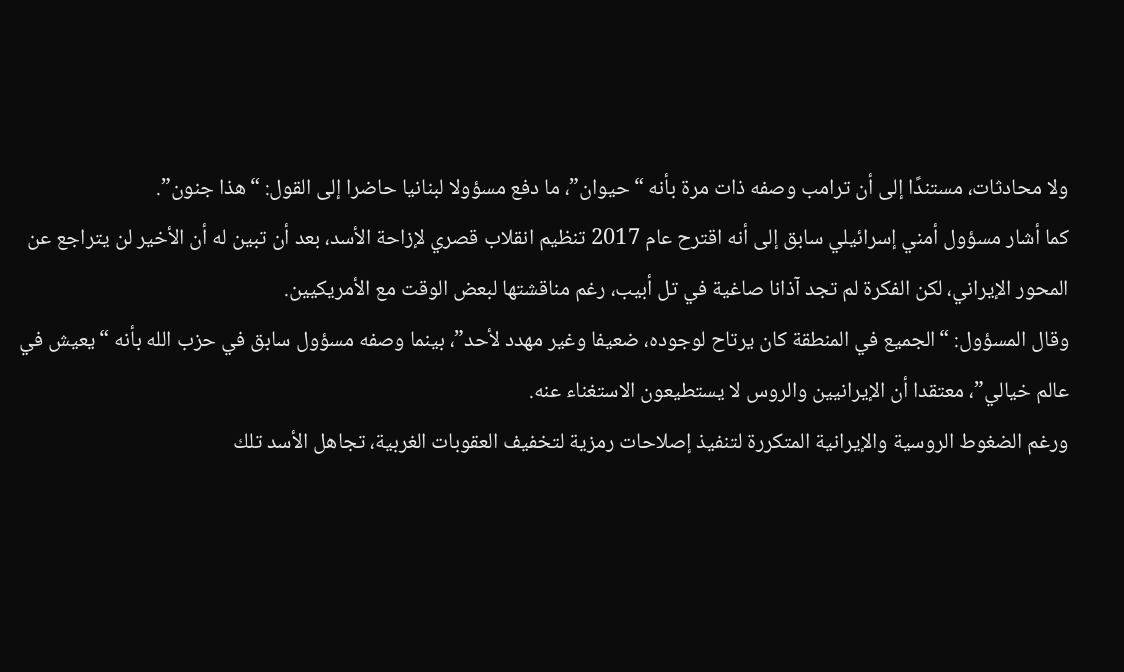ولا محادثات، مستندًا إلى أن ترامب وصفه ذات مرة بأنه “حيوان”، ما دفع مسؤولا لبنانيا حاضرا إلى القول: “هذا جنون”.
كما أشار مسؤول أمني إسرائيلي سابق إلى أنه اقترح عام 2017 تنظيم انقلاب قصري لإزاحة الأسد، بعد أن تبين له أن الأخير لن يتراجع عن المحور الإيراني، لكن الفكرة لم تجد آذانا صاغية في تل أبيب، رغم مناقشتها لبعض الوقت مع الأمريكيين.
وقال المسؤول: “الجميع في المنطقة كان يرتاح لوجوده، ضعيفا وغير مهدد لأحد”، بينما وصفه مسؤول سابق في حزب الله بأنه “يعيش في عالم خيالي”، معتقدا أن الإيرانيين والروس لا يستطيعون الاستغناء عنه.
ورغم الضغوط الروسية والإيرانية المتكررة لتنفيذ إصلاحات رمزية لتخفيف العقوبات الغربية، تجاهل الأسد تلك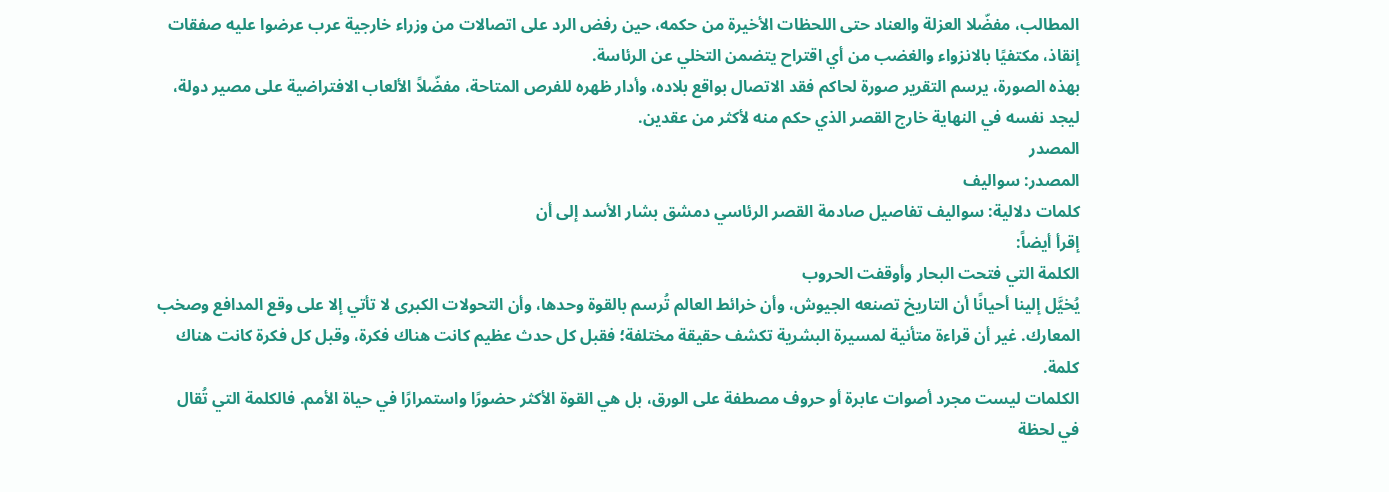المطالب، مفضّلا العزلة والعناد حتى اللحظات الأخيرة من حكمه، حين رفض الرد على اتصالات من وزراء خارجية عرب عرضوا عليه صفقات إنقاذ، مكتفيًا بالانزواء والغضب من أي اقتراح يتضمن التخلي عن الرئاسة.
بهذه الصورة، يرسم التقرير صورة لحاكم فقد الاتصال بواقع بلاده، وأدار ظهره للفرص المتاحة، مفضّلاً الألعاب الافتراضية على مصير دولة، ليجد نفسه في النهاية خارج القصر الذي حكم منه لأكثر من عقدين.
المصدر
المصدر: سواليف
كلمات دلالية: سواليف تفاصيل صادمة القصر الرئاسي دمشق بشار الأسد إلى أن
إقرأ أيضاً:
الكلمة التي فتحت البحار وأوقفت الحروب
يُخيَّل إلينا أحيانًا أن التاريخ تصنعه الجيوش، وأن خرائط العالم تُرسم بالقوة وحدها، وأن التحولات الكبرى لا تأتي إلا على وقع المدافع وصخب المعارك. غير أن قراءة متأنية لمسيرة البشرية تكشف حقيقة مختلفة؛ فقبل كل حدث عظيم كانت هناك فكرة، وقبل كل فكرة كانت هناك كلمة.
الكلمات ليست مجرد أصوات عابرة أو حروف مصطفة على الورق، بل هي القوة الأكثر حضورًا واستمرارًا في حياة الأمم. فالكلمة التي تُقال في لحظة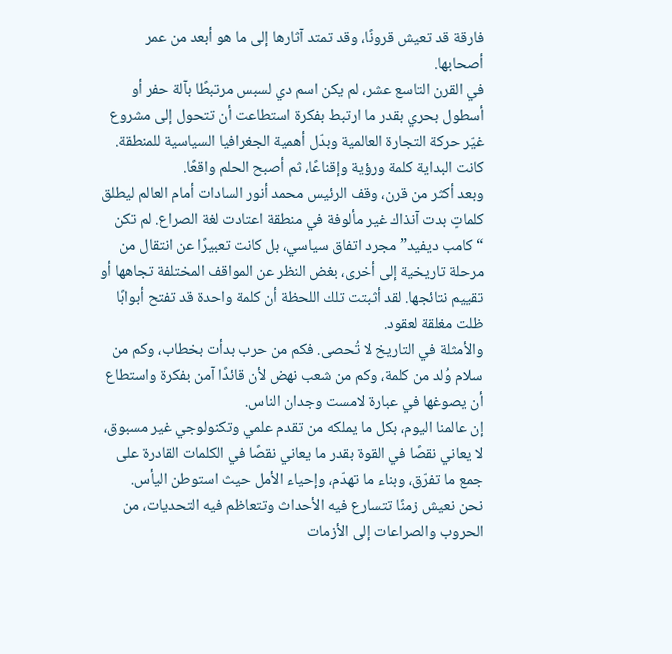فارقة قد تعيش قرونًا، وقد تمتد آثارها إلى ما هو أبعد من عمر أصحابها.
في القرن التاسع عشر، لم يكن اسم دي لسبس مرتبطًا بآلة حفر أو أسطول بحري بقدر ما ارتبط بفكرة استطاعت أن تتحول إلى مشروع غيّر حركة التجارة العالمية وبدّل أهمية الجغرافيا السياسية للمنطقة. كانت البداية كلمة ورؤية وإقناعًا، ثم أصبح الحلم واقعًا.
وبعد أكثر من قرن، وقف الرئيس محمد أنور السادات أمام العالم ليطلق كلماتٍ بدت آنذاك غير مألوفة في منطقة اعتادت لغة الصراع. لم تكن “كامب ديفيد” مجرد اتفاق سياسي، بل كانت تعبيرًا عن انتقال من مرحلة تاريخية إلى أخرى، بغض النظر عن المواقف المختلفة تجاهها أو تقييم نتائجها. لقد أثبتت تلك اللحظة أن كلمة واحدة قد تفتح أبوابًا ظلت مغلقة لعقود.
والأمثلة في التاريخ لا تُحصى. فكم من حرب بدأت بخطاب، وكم من سلام وُلد من كلمة، وكم من شعب نهض لأن قائدًا آمن بفكرة واستطاع أن يصوغها في عبارة لامست وجدان الناس.
إن عالمنا اليوم، بكل ما يملكه من تقدم علمي وتكنولوجي غير مسبوق، لا يعاني نقصًا في القوة بقدر ما يعاني نقصًا في الكلمات القادرة على جمع ما تفرّق، وبناء ما تهدّم، وإحياء الأمل حيث استوطن اليأس.
نحن نعيش زمنًا تتسارع فيه الأحداث وتتعاظم فيه التحديات، من الحروب والصراعات إلى الأزمات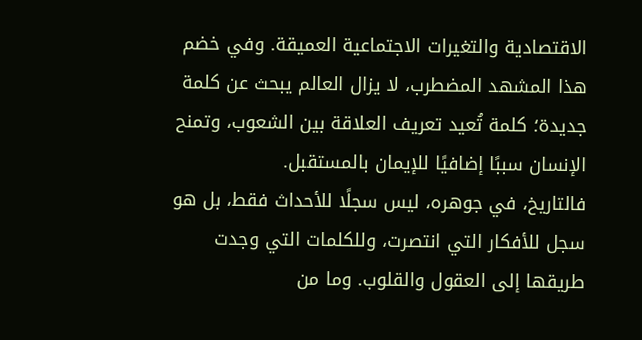الاقتصادية والتغيرات الاجتماعية العميقة. وفي خضم هذا المشهد المضطرب، لا يزال العالم يبحث عن كلمة جديدة؛ كلمة تُعيد تعريف العلاقة بين الشعوب، وتمنح الإنسان سببًا إضافيًا للإيمان بالمستقبل.
فالتاريخ، في جوهره، ليس سجلًا للأحداث فقط، بل هو سجل للأفكار التي انتصرت، وللكلمات التي وجدت طريقها إلى العقول والقلوب. وما من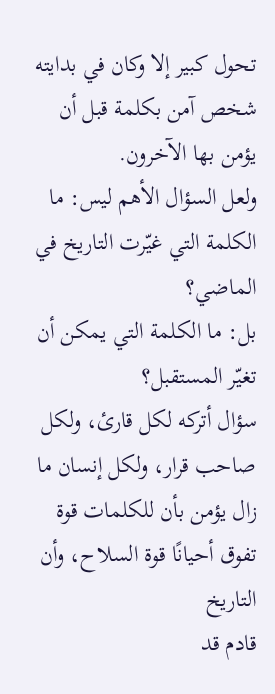تحول كبير إلا وكان في بدايته شخص آمن بكلمة قبل أن يؤمن بها الآخرون.
ولعل السؤال الأهم ليس: ما الكلمة التي غيّرت التاريخ في الماضي؟
بل: ما الكلمة التي يمكن أن تغيّر المستقبل؟
سؤال أتركه لكل قارئ، ولكل صاحب قرار، ولكل إنسان ما زال يؤمن بأن للكلمات قوة تفوق أحيانًا قوة السلاح، وأن التاريخ
قادم قد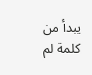يبدأ من كلمة لم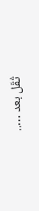تُقَل بعد …..